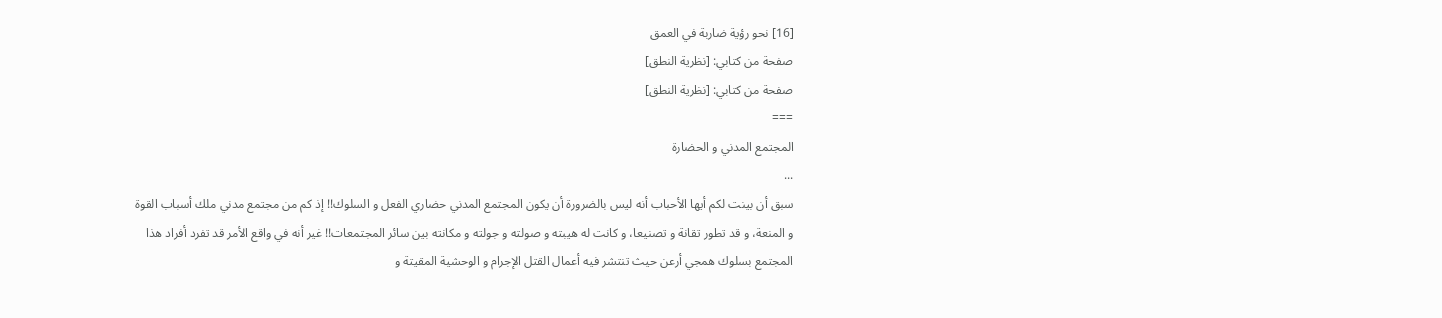[16] نحو رؤية ضاربة في العمق
صفحة من كتابي: [نظرية النطق]
صفحة من كتابي: [نظرية النطق]
===
المجتمع المدني و الحضارة
...
سبق أن بينت لكم أيها الأحباب أنه ليس بالضرورة أن يكون المجتمع المدني حضاري الفعل و السلوك!! إذ كم من مجتمع مدني ملك أسباب القوة و المنعة، و قد تطور تقانة و تصنيعا، و كانت له هيبته و صولته و جولته و مكانته بين سائر المجتمعات!! غير أنه في واقع الأمر قد تفرد أفراد هذا المجتمع بسلوك همجي أرعن حيث تنتشر فيه أعمال القتل الإجرام و الوحشية المقيتة و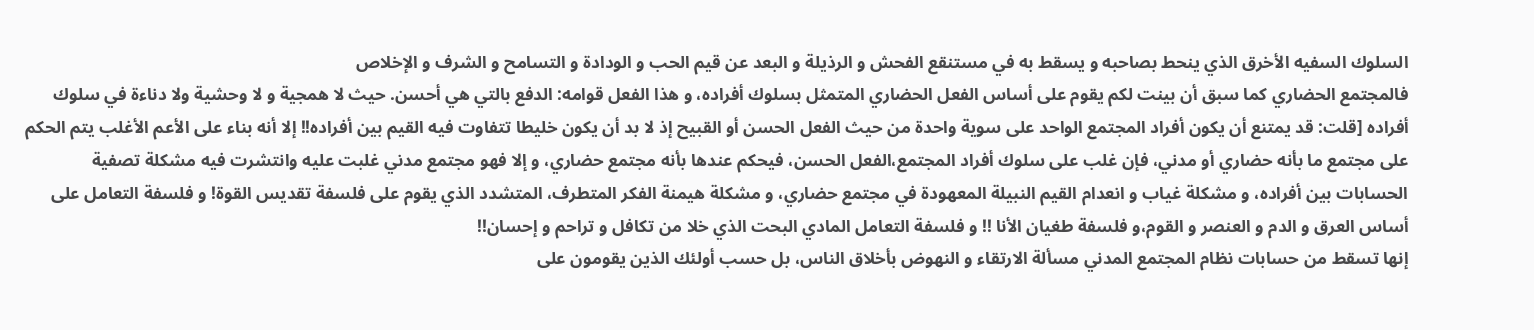السلوك السفيه الأخرق الذي ينحط بصاحبه و يسقط به في مستنقع الفحش و الرذيلة و البعد عن قيم الحب و الودادة و التسامح و الشرف و الإخلاص
فالمجتمع الحضاري كما سبق أن بينت لكم يقوم على أساس الفعل الحضاري المتمثل بسلوك أفراده، و هذا الفعل قوامه: الدفع بالتي هي أحسن. حيث لا همجية و لا وحشية ولا دناءة في سلوك أفراده [قلت: قد يمتنع أن يكون أفراد المجتمع الواحد على سوية واحدة من حيث الفعل الحسن أو القبيح إذ لا بد أن يكون خليطا تتفاوت فيه القيم بين أفراده!! إلا أنه بناء على الأعم الأغلب يتم الحكم على مجتمع ما بأنه حضاري أو مدني، فإن غلب على سلوك أفراد المجتمع،الفعل الحسن، فيحكم عندها بأنه مجتمع حضاري، و إلا فهو مجتمع مدني غلبت عليه وانتشرت فيه مشكلة تصفية الحسابات بين أفراده، و مشكلة غياب و انعدام القيم النبيلة المعهودة في مجتمع حضاري، و مشكلة هيمنة الفكر المتطرف، المتشدد الذي يقوم على فلسفة تقديس القوة! و فلسفة التعامل على أساس العرق و الدم و العنصر و القوم،و فلسفة طغيان الأنا !! و فلسفة التعامل المادي البحت الذي خلا من تكافل و تراحم و إحسان!!
إنها تسقط من حسابات نظام المجتمع المدني مسألة الارتقاء و النهوض بأخلاق الناس، بل حسب أولئك الذين يقومون على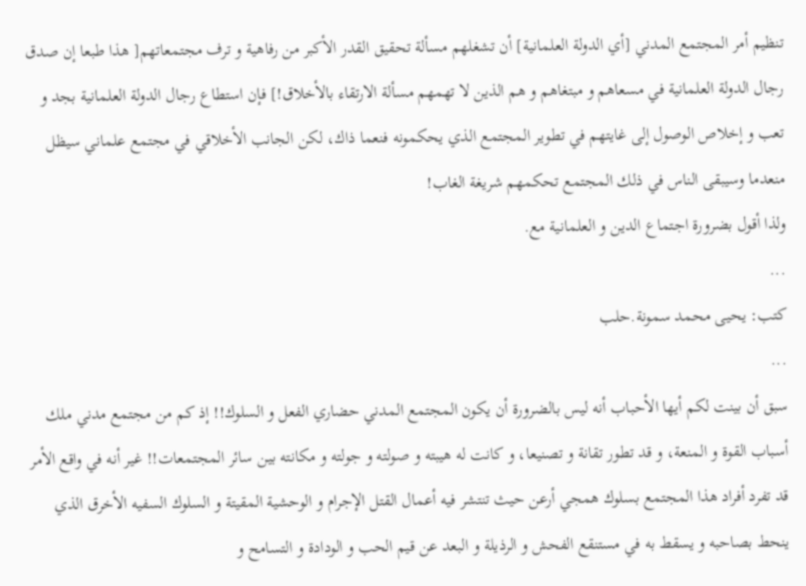تنظيم أمر المجتمع المدني [أي الدولة العلمانية] أن تشغلهم مسألة تحقيق القدر الأكبر من رفاهية و ترف مجتمعاتهم[ هذا طبعا إن صدق رجال الدولة العلمانية في مسعاهم و مبتغاهم و هم الذين لا تهمهم مسألة الارتقاء بالأخلاق!] فإن استطاع رجال الدولة العلمانية بجد و تعب و إخلاص الوصول إلى غايتهم في تطوير المجتمع الذي يحكمونه فنعما ذاك، لكن الجانب الأخلاقي في مجتمع علماني سيظل منعدما وسيبقى الناس في ذلك المجتمع تحكمهم شريغة الغاب!
ولذا أقول بضرورة اجتماع الدين و العلمانية مع.
...
كتب: يحيى محمد سمونة.حلب
...
سبق أن بينت لكم أيها الأحباب أنه ليس بالضرورة أن يكون المجتمع المدني حضاري الفعل و السلوك!! إذ كم من مجتمع مدني ملك أسباب القوة و المنعة، و قد تطور تقانة و تصنيعا، و كانت له هيبته و صولته و جولته و مكانته بين سائر المجتمعات!! غير أنه في واقع الأمر قد تفرد أفراد هذا المجتمع بسلوك همجي أرعن حيث تنتشر فيه أعمال القتل الإجرام و الوحشية المقيتة و السلوك السفيه الأخرق الذي ينحط بصاحبه و يسقط به في مستنقع الفحش و الرذيلة و البعد عن قيم الحب و الودادة و التسامح و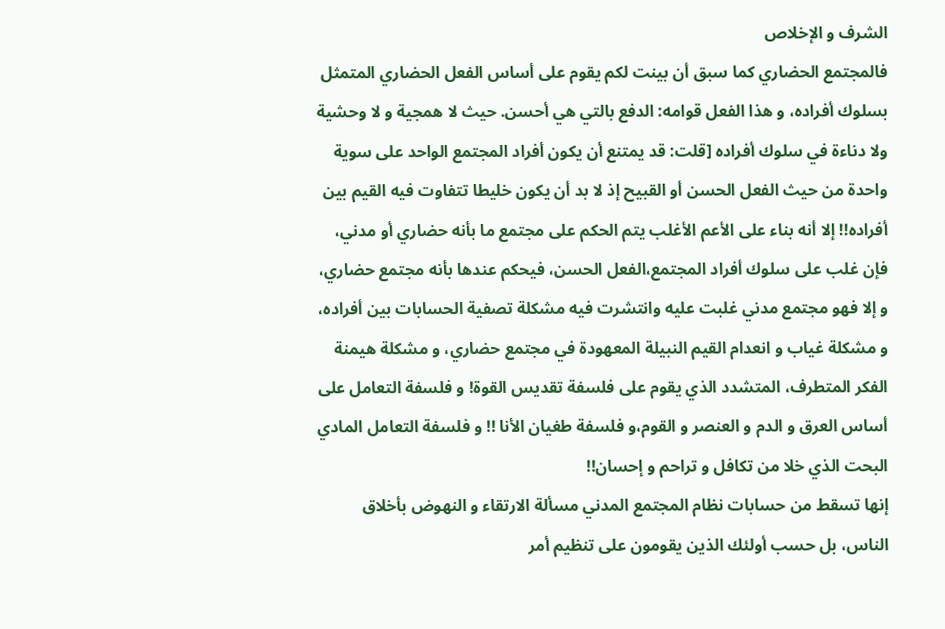الشرف و الإخلاص
فالمجتمع الحضاري كما سبق أن بينت لكم يقوم على أساس الفعل الحضاري المتمثل بسلوك أفراده، و هذا الفعل قوامه: الدفع بالتي هي أحسن. حيث لا همجية و لا وحشية ولا دناءة في سلوك أفراده [قلت: قد يمتنع أن يكون أفراد المجتمع الواحد على سوية واحدة من حيث الفعل الحسن أو القبيح إذ لا بد أن يكون خليطا تتفاوت فيه القيم بين أفراده!! إلا أنه بناء على الأعم الأغلب يتم الحكم على مجتمع ما بأنه حضاري أو مدني، فإن غلب على سلوك أفراد المجتمع،الفعل الحسن، فيحكم عندها بأنه مجتمع حضاري، و إلا فهو مجتمع مدني غلبت عليه وانتشرت فيه مشكلة تصفية الحسابات بين أفراده، و مشكلة غياب و انعدام القيم النبيلة المعهودة في مجتمع حضاري، و مشكلة هيمنة الفكر المتطرف، المتشدد الذي يقوم على فلسفة تقديس القوة! و فلسفة التعامل على أساس العرق و الدم و العنصر و القوم،و فلسفة طغيان الأنا !! و فلسفة التعامل المادي البحت الذي خلا من تكافل و تراحم و إحسان!!
إنها تسقط من حسابات نظام المجتمع المدني مسألة الارتقاء و النهوض بأخلاق الناس، بل حسب أولئك الذين يقومون على تنظيم أمر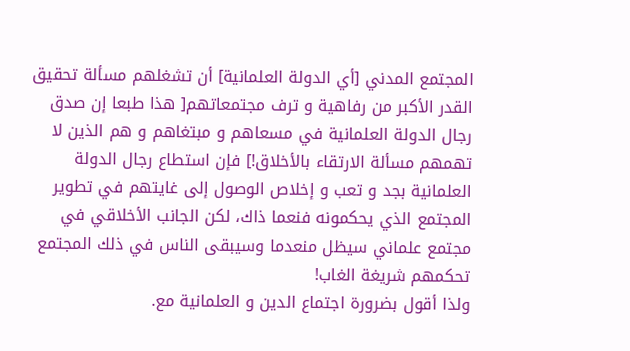المجتمع المدني [أي الدولة العلمانية] أن تشغلهم مسألة تحقيق القدر الأكبر من رفاهية و ترف مجتمعاتهم[ هذا طبعا إن صدق رجال الدولة العلمانية في مسعاهم و مبتغاهم و هم الذين لا تهمهم مسألة الارتقاء بالأخلاق!] فإن استطاع رجال الدولة العلمانية بجد و تعب و إخلاص الوصول إلى غايتهم في تطوير المجتمع الذي يحكمونه فنعما ذاك، لكن الجانب الأخلاقي في مجتمع علماني سيظل منعدما وسيبقى الناس في ذلك المجتمع تحكمهم شريغة الغاب!
ولذا أقول بضرورة اجتماع الدين و العلمانية مع.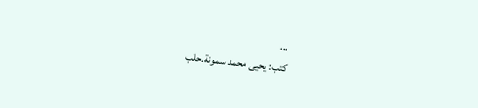...
كتب: يحيى محمد سمونة.حلب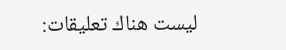ليست هناك تعليقات: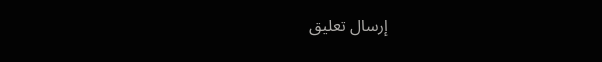إرسال تعليق